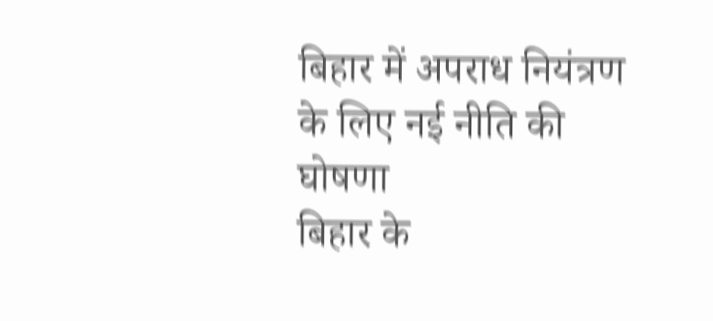बिहार में अपराध नियंत्रण के लिए नई नीति की घोषणा
बिहार के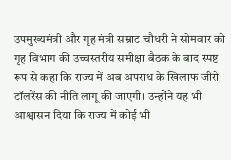उपमुख्यमंत्री और गृह मंत्री सम्राट चौधरी ने सोमवार को गृह विभाग की उच्चस्तरीय समीक्षा बैठक के बाद स्पष्ट रूप से कहा कि राज्य में अब अपराध के खिलाफ जीरो टॉलरेंस की नीति लागू की जाएगी। उन्होंने यह भी आश्वासन दिया कि राज्य में कोई भी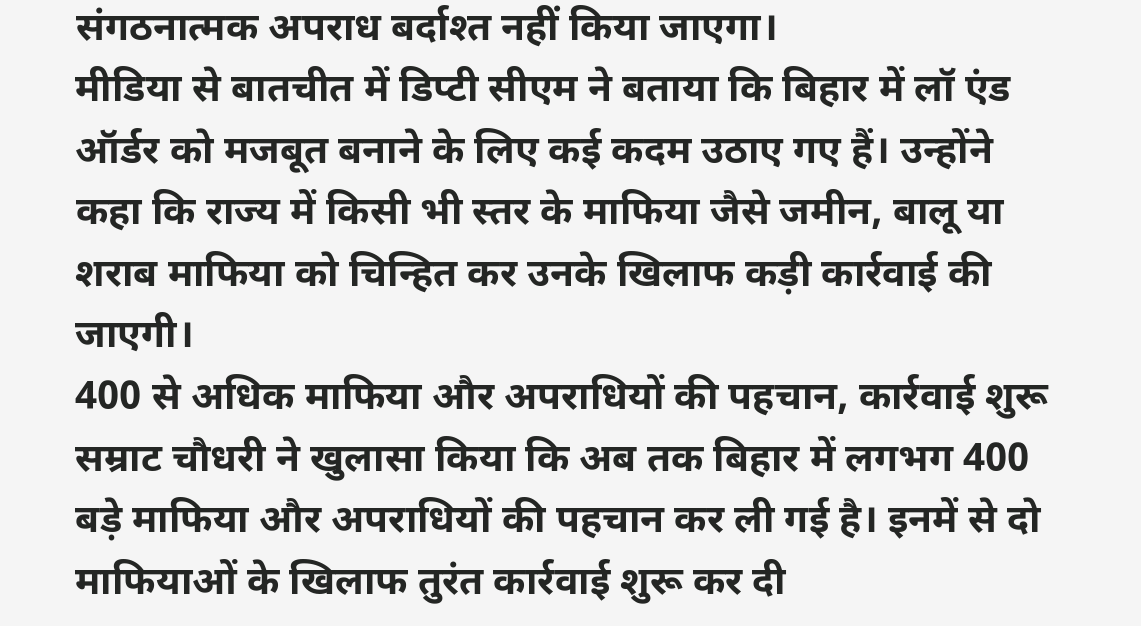संगठनात्मक अपराध बर्दाश्त नहीं किया जाएगा।
मीडिया से बातचीत में डिप्टी सीएम ने बताया कि बिहार में लॉ एंड ऑर्डर को मजबूत बनाने के लिए कई कदम उठाए गए हैं। उन्होंने कहा कि राज्य में किसी भी स्तर के माफिया जैसे जमीन, बालू या शराब माफिया को चिन्हित कर उनके खिलाफ कड़ी कार्रवाई की जाएगी।
400 से अधिक माफिया और अपराधियों की पहचान, कार्रवाई शुरू
सम्राट चौधरी ने खुलासा किया कि अब तक बिहार में लगभग 400 बड़े माफिया और अपराधियों की पहचान कर ली गई है। इनमें से दो माफियाओं के खिलाफ तुरंत कार्रवाई शुरू कर दी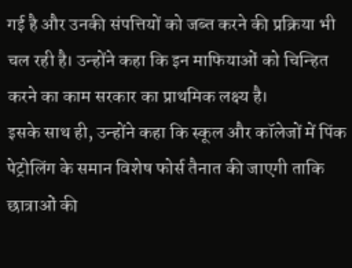गई है और उनकी संपत्तियों को जब्त करने की प्रक्रिया भी चल रही है। उन्होंने कहा कि इन माफियाओं को चिन्हित करने का काम सरकार का प्राथमिक लक्ष्य है।
इसके साथ ही, उन्होंने कहा कि स्कूल और कॉलेजों में पिंक पेट्रोलिंग के समान विशेष फोर्स तैनात की जाएगी ताकि छात्राओं की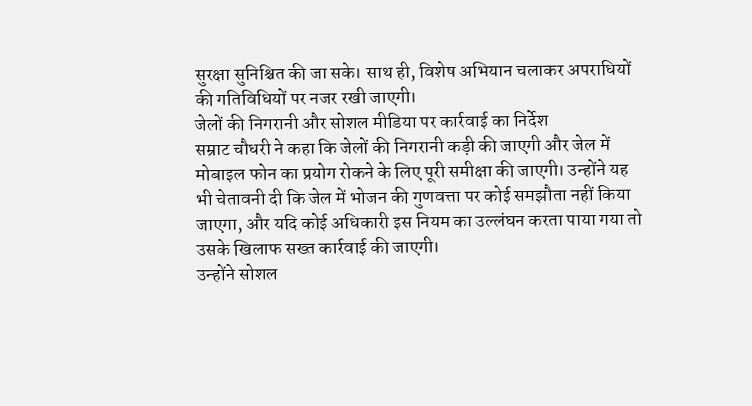सुरक्षा सुनिश्चित की जा सके। साथ ही, विशेष अभियान चलाकर अपराधियों की गतिविधियों पर नजर रखी जाएगी।
जेलों की निगरानी और सोशल मीडिया पर कार्रवाई का निर्देश
सम्राट चौधरी ने कहा कि जेलों की निगरानी कड़ी की जाएगी और जेल में मोबाइल फोन का प्रयोग रोकने के लिए पूरी समीक्षा की जाएगी। उन्होंने यह भी चेतावनी दी कि जेल में भोजन की गुणवत्ता पर कोई समझौता नहीं किया जाएगा, और यदि कोई अधिकारी इस नियम का उल्लंघन करता पाया गया तो उसके खिलाफ सख्त कार्रवाई की जाएगी।
उन्होंने सोशल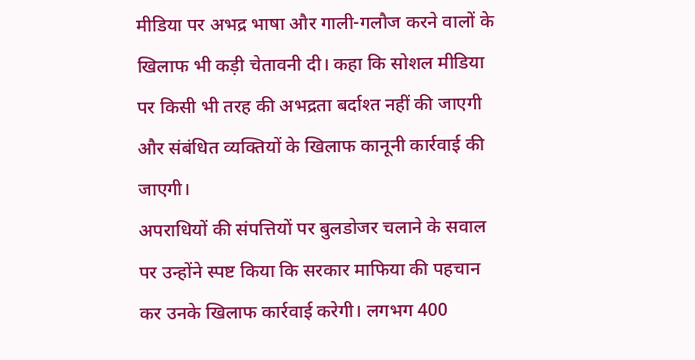मीडिया पर अभद्र भाषा और गाली-गलौज करने वालों के खिलाफ भी कड़ी चेतावनी दी। कहा कि सोशल मीडिया पर किसी भी तरह की अभद्रता बर्दाश्त नहीं की जाएगी और संबंधित व्यक्तियों के खिलाफ कानूनी कार्रवाई की जाएगी।
अपराधियों की संपत्तियों पर बुलडोजर चलाने के सवाल पर उन्होंने स्पष्ट किया कि सरकार माफिया की पहचान कर उनके खिलाफ कार्रवाई करेगी। लगभग 400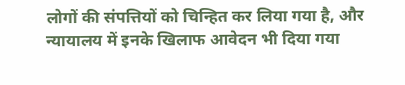लोगों की संपत्तियों को चिन्हित कर लिया गया है, और न्यायालय में इनके खिलाफ आवेदन भी दिया गया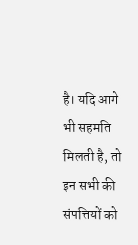है। यदि आगे भी सहमति मिलती है, तो इन सभी की संपत्तियों को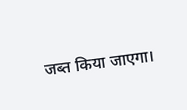जब्त किया जाएगा।